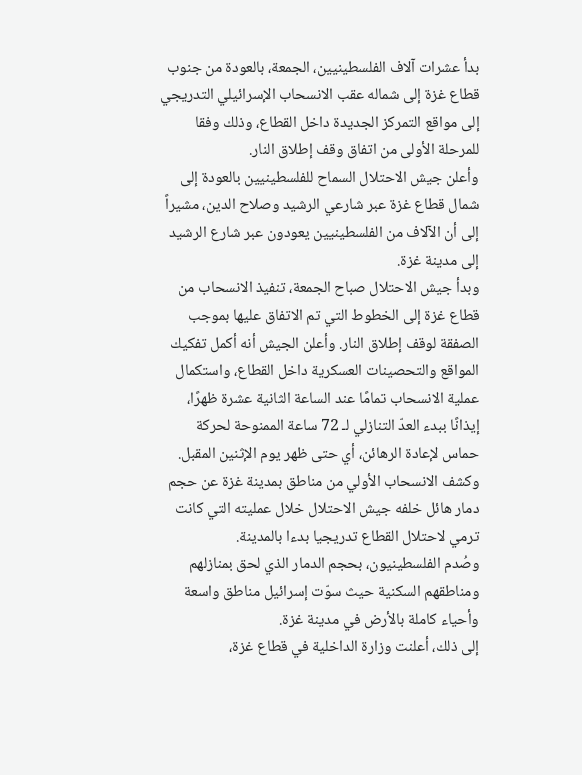بدأ عشرات آلاف الفلسطينيين، الجمعة، بالعودة من جنوب قطاع غزة إلى شماله عقب الانسحاب الإسرائيلي التدريجي إلى مواقع التمركز الجديدة داخل القطاع، وذلك وفقا للمرحلة الأولى من اتفاق وقف إطلاق النار.
وأعلن جيش الاحتلال السماح للفلسطينيين بالعودة إلى شمال قطاع غزة عبر شارعي الرشيد وصلاح الدين، مشيراً إلى أن الآلاف من الفلسطينيين يعودون عبر شارع الرشيد إلى مدينة غزة.
وبدأ جيش الاحتلال صباح الجمعة، تنفيذ الانسحاب من قطاع غزة إلى الخطوط التي تم الاتفاق عليها بموجب الصفقة لوقف إطلاق النار. وأعلن الجيش أنه أكمل تفكيك المواقع والتحصينات العسكرية داخل القطاع، واستكمال عملية الانسحاب تمامًا عند الساعة الثانية عشرة ظهرًا، إيذانًا ببدء العدّ التنازلي لـ 72 ساعة الممنوحة لحركة حماس لإعادة الرهائن، أي حتى ظهر يوم الإثنين المقبل.
وكشف الانسحاب الأولي من مناطق بمدينة غزة عن حجم دمار هائل خلفه جيش الاحتلال خلال عمليته التي كانت ترمي لاحتلال القطاع تدريجيا بدءا بالمدينة.
وصُدم الفلسطينيون، بحجم الدمار الذي لحق بمنازلهم ومناطقهم السكنية حيث سوّت إسرائيل مناطق واسعة وأحياء كاملة بالأرض في مدينة غزة.
إلى ذلك، أعلنت وزارة الداخلية في قطاع غزة،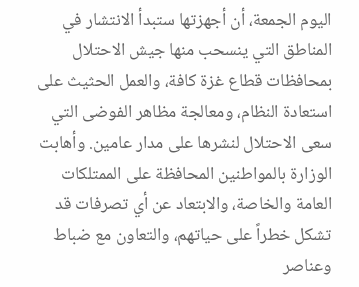اليوم الجمعة، أن أجهزتها ستبدأ الانتشار في المناطق التي ينسحب منها جيش الاحتلال بمحافظات قطاع غزة كافة، والعمل الحثيث على استعادة النظام، ومعالجة مظاهر الفوضى التي سعى الاحتلال لنشرها على مدار عامين. وأهابت الوزارة بالمواطنين المحافظة على الممتلكات العامة والخاصة، والابتعاد عن أي تصرفات قد تشكل خطراً على حياتهم، والتعاون مع ضباط وعناصر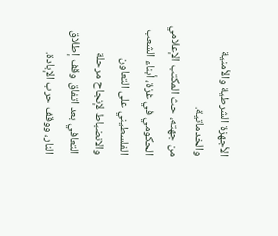الأجهزة الشرطية والأمنية والخدماتية.
من جهته، حث المكتب الإعلامي الحكومي في غزة، أبناء الشعب الفلسطيني على التعاون والانضباط لإنجاح مرحلة التعافي بعد اتفاق وقف إطلاق النار، ووقف حرب الإبادة.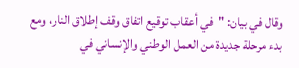وقال في بيان: "في أعقاب توقيع اتفاق وقف إطلاق النار، ومع بدء مرحلة جديدة من العمل الوطني والإنساني في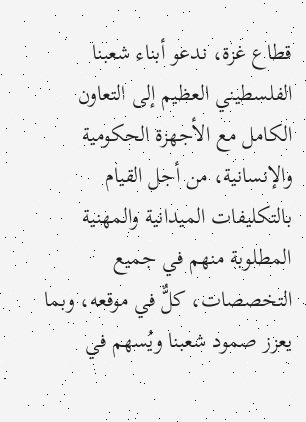قطاع غزة، ندعو أبناء شعبنا الفلسطيني العظيم إلى التعاون الكامل مع الأجهزة الحكومية والإنسانية، من أجل القيام بالتكليفات الميدانية والمهنية المطلوبة منهم في جميع التخصصات، كلٌّ في موقعه، وبما يعزز صمود شعبنا ويُسهم في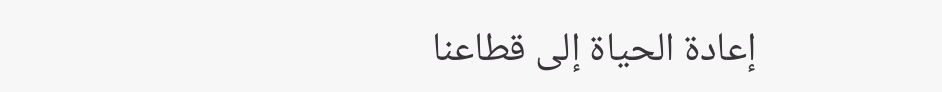إعادة الحياة إلى قطاعنا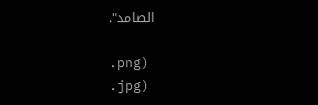الصامد".

.png)
.jpg)